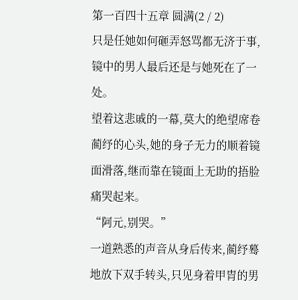第一百四十五章 圆满(2 / 2)
只是任她如何砸弄怒骂都无济于事,镜中的男人最后还是与她死在了一处。
望着这悲戚的一幕,莫大的绝望席卷蔺纾的心头,她的身子无力的顺着镜面滑落,继而靠在镜面上无助的捂脸痛哭起来。
“阿元,别哭。”
一道熟悉的声音从身后传来,蔺纾蓦地放下双手转头,只见身着甲胄的男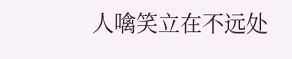人噙笑立在不远处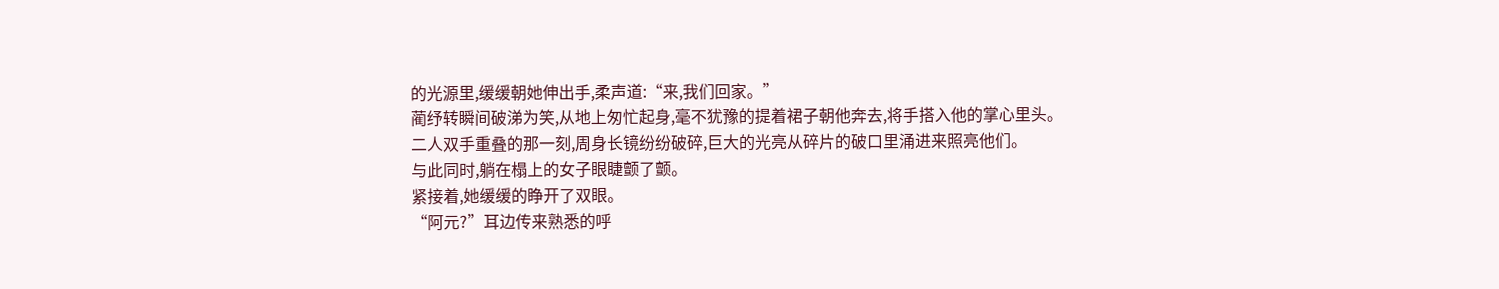的光源里,缓缓朝她伸出手,柔声道:“来,我们回家。”
蔺纾转瞬间破涕为笑,从地上匆忙起身,毫不犹豫的提着裙子朝他奔去,将手搭入他的掌心里头。
二人双手重叠的那一刻,周身长镜纷纷破碎,巨大的光亮从碎片的破口里涌进来照亮他们。
与此同时,躺在榻上的女子眼睫颤了颤。
紧接着,她缓缓的睁开了双眼。
“阿元?”耳边传来熟悉的呼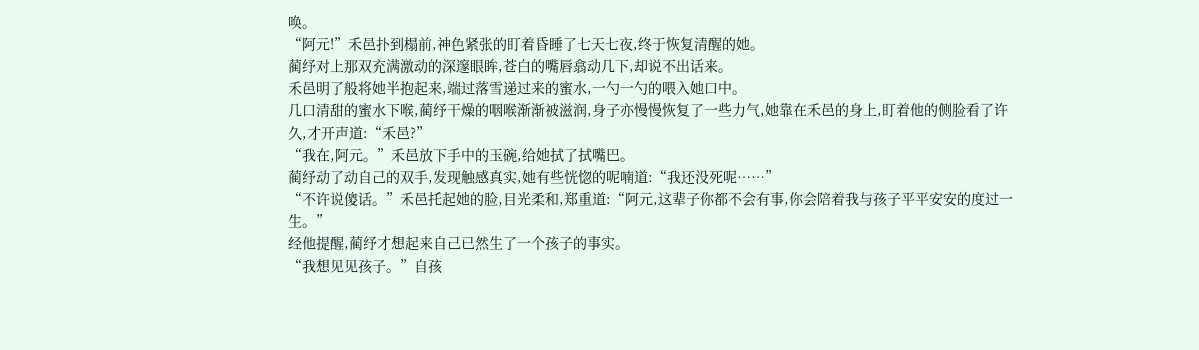唤。
“阿元!”禾邑扑到榻前,神色紧张的盯着昏睡了七天七夜,终于恢复清醒的她。
蔺纾对上那双充满激动的深邃眼眸,苍白的嘴唇翕动几下,却说不出话来。
禾邑明了般将她半抱起来,端过落雪递过来的蜜水,一勺一勺的喂入她口中。
几口清甜的蜜水下喉,蔺纾干燥的咽喉渐渐被滋润,身子亦慢慢恢复了一些力气,她靠在禾邑的身上,盯着他的侧脸看了许久,才开声道:“禾邑?”
“我在,阿元。”禾邑放下手中的玉碗,给她拭了拭嘴巴。
蔺纾动了动自己的双手,发现触感真实,她有些恍惚的呢喃道:“我还没死呢……”
“不许说傻话。”禾邑托起她的脸,目光柔和,郑重道:“阿元,这辈子你都不会有事,你会陪着我与孩子平平安安的度过一生。”
经他提醒,蔺纾才想起来自己已然生了一个孩子的事实。
“我想见见孩子。”自孩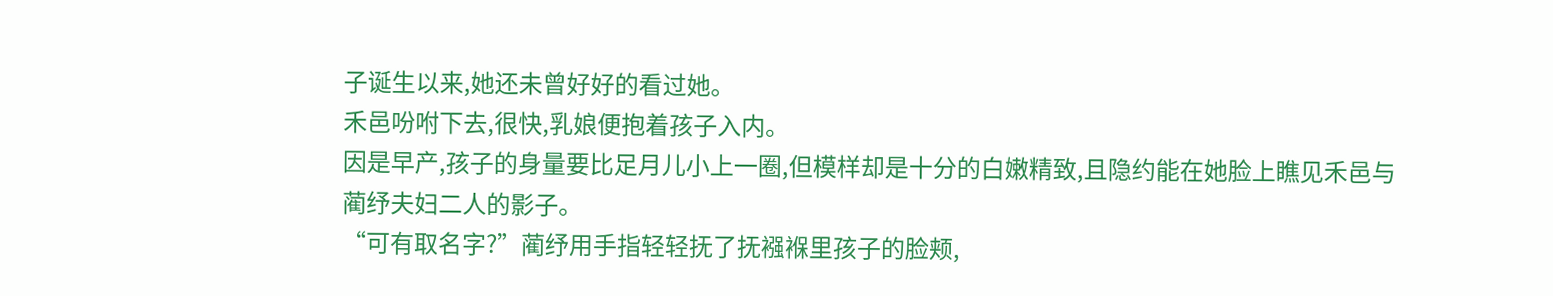子诞生以来,她还未曾好好的看过她。
禾邑吩咐下去,很快,乳娘便抱着孩子入内。
因是早产,孩子的身量要比足月儿小上一圈,但模样却是十分的白嫩精致,且隐约能在她脸上瞧见禾邑与蔺纾夫妇二人的影子。
“可有取名字?”蔺纾用手指轻轻抚了抚襁褓里孩子的脸颊,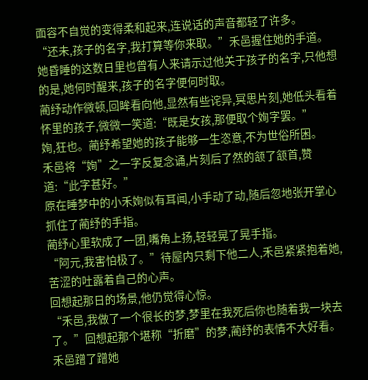面容不自觉的变得柔和起来,连说话的声音都轻了许多。
“还未,孩子的名字,我打算等你来取。”禾邑握住她的手道。
她昏睡的这数日里也曾有人来请示过他关于孩子的名字,只他想的是,她何时醒来,孩子的名字便何时取。
蔺纾动作微顿,回眸看向他,显然有些诧异,冥思片刻,她低头看着怀里的孩子,微微一笑道:“既是女孩,那便取个姰字罢。”
姰,狂也。蔺纾希望她的孩子能够一生恣意,不为世俗所困。
禾邑将“姰”之一字反复念诵,片刻后了然的颔了颔首,赞道:“此字甚好。”
原在睡梦中的小禾姰似有耳闻,小手动了动,随后忽地张开掌心抓住了蔺纾的手指。
蔺纾心里软成了一团,嘴角上扬,轻轻晃了晃手指。
“阿元,我害怕极了。”待屋内只剩下他二人,禾邑紧紧抱着她,苦涩的吐露着自己的心声。
回想起那日的场景,他仍觉得心惊。
“禾邑,我做了一个很长的梦,梦里在我死后你也随着我一块去了。”回想起那个堪称“折磨”的梦,蔺纾的表情不大好看。
禾邑蹭了蹭她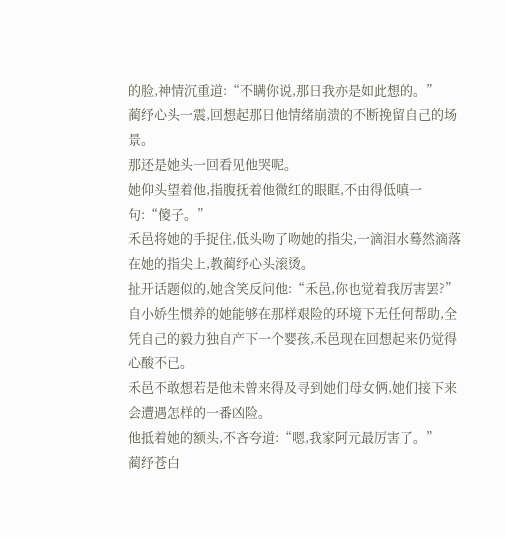的脸,神情沉重道:“不瞒你说,那日我亦是如此想的。”
蔺纾心头一震,回想起那日他情绪崩溃的不断挽留自己的场景。
那还是她头一回看见他哭呢。
她仰头望着他,指腹抚着他微红的眼眶,不由得低嗔一句:“傻子。”
禾邑将她的手捉住,低头吻了吻她的指尖,一滴泪水蓦然滴落在她的指尖上,教蔺纾心头滚烫。
扯开话题似的,她含笑反问他:“禾邑,你也觉着我厉害罢?”
自小娇生惯养的她能够在那样艰险的环境下无任何帮助,全凭自己的毅力独自产下一个婴孩,禾邑现在回想起来仍觉得心酸不已。
禾邑不敢想若是他未曾来得及寻到她们母女俩,她们接下来会遭遇怎样的一番凶险。
他抵着她的额头,不吝夸道:“嗯,我家阿元最厉害了。”
蔺纾苍白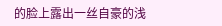的脸上露出一丝自豪的浅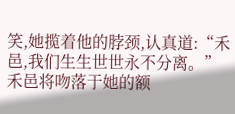笑,她揽着他的脖颈,认真道:“禾邑,我们生生世世永不分离。”
禾邑将吻落于她的额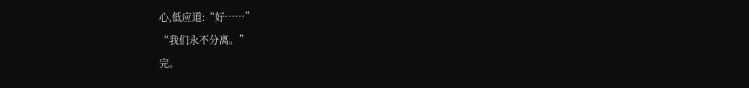心,低应道:“好……”
“我们永不分离。”
完。